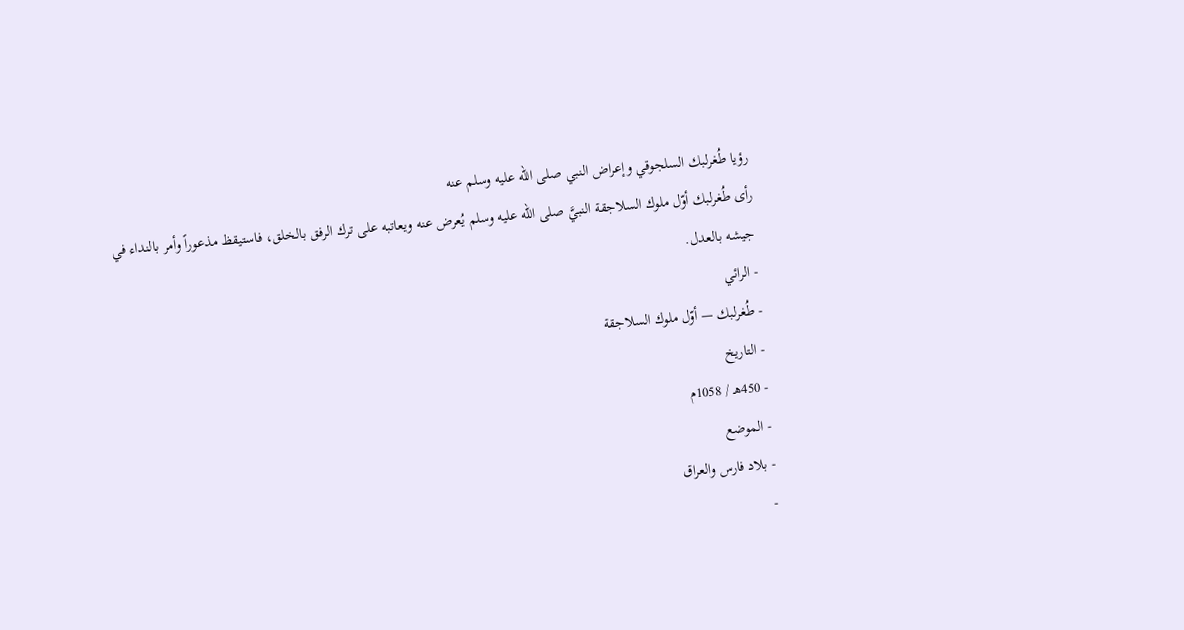رؤيا طُغرلبك السلجوقي وإعراض النبي صلى الله عليه وسلم عنه
رأى طُغرلبك أوّل ملوك السلاجقة النبيَّ صلى الله عليه وسلم يُعرض عنه ويعاتبه على ترك الرفق بالخلق، فاستيقظ مذعوراً وأمر بالنداء في جيشه بالعدل.
- الرائي
- طُغرلبك — أوّل ملوك السلاجقة
- التاريخ
- 450هـ / 1058م
- الموضع
- بلاد فارس والعراق
-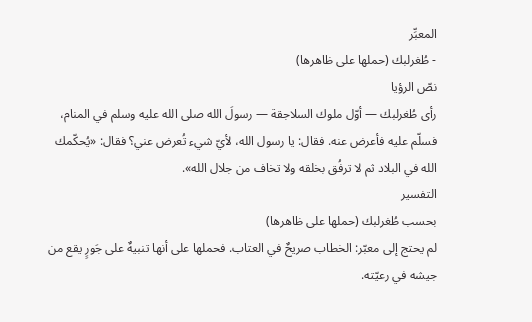المعبِّر
- طُغرلبك (حملها على ظاهرها)
نصّ الرؤيا
رأى طُغرلبك — أوّل ملوك السلاجقة — رسولَ الله صلى الله عليه وسلم في المنام، فسلّم عليه فأعرض عنه. فقال: يا رسول الله، لأيّ شيء تُعرض عني؟ فقال: «يُحكّمك الله في البلاد ثم لا ترفُق بخلقه ولا تخاف من جلال الله».
التفسير
بحسب طُغرلبك (حملها على ظاهرها)
لم يحتج إلى معبّر: الخطاب صريحٌ في العتاب. فحملها على أنها تنبيهٌ على جَورٍ يقع من جيشه في رعيّته.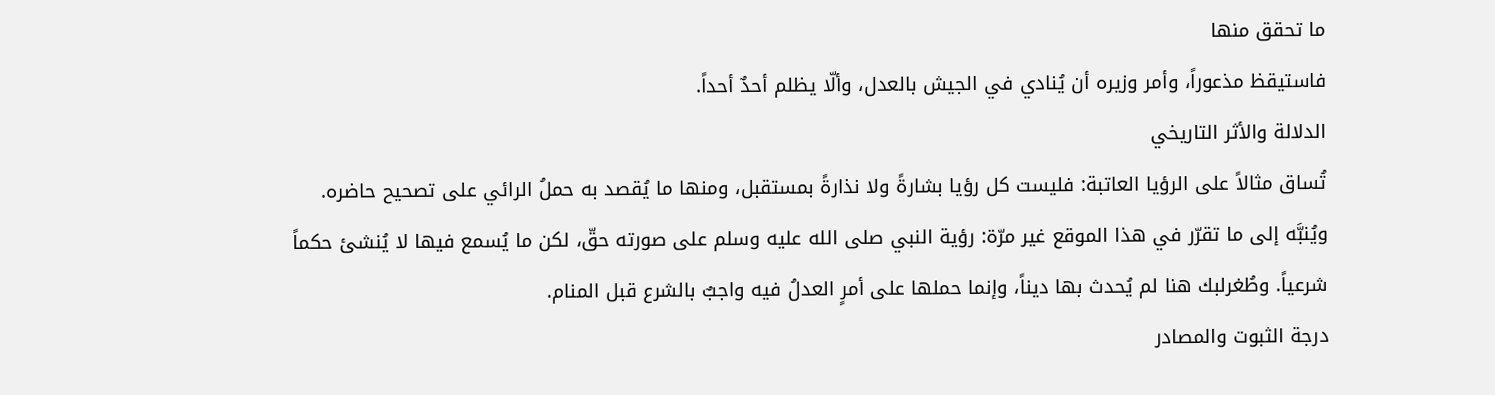ما تحقق منها
فاستيقظ مذعوراً، وأمر وزيره أن يُنادي في الجيش بالعدل، وألّا يظلم أحدٌ أحداً.
الدلالة والأثر التاريخي
تُساق مثالاً على الرؤيا العاتبة: فليست كل رؤيا بشارةً ولا نذارةً بمستقبل، ومنها ما يُقصد به حملُ الرائي على تصحيح حاضره.
ويُنبَّه إلى ما تقرّر في هذا الموقع غير مرّة: رؤية النبي صلى الله عليه وسلم على صورته حقّ، لكن ما يُسمع فيها لا يُنشئ حكماً شرعياً. وطُغرلبك هنا لم يُحدث بها ديناً، وإنما حملها على أمرٍ العدلُ فيه واجبٌ بالشرع قبل المنام.
درجة الثبوت والمصادر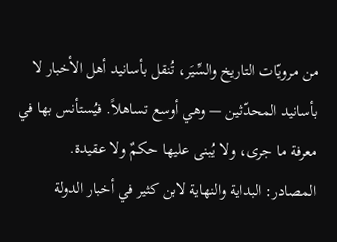من مرويّات التاريخ والسِّيَر، تُنقل بأسانيد أهل الأخبار لا بأسانيد المحدّثين — وهي أوسع تساهلاً. فيُستأنس بها في معرفة ما جرى، ولا يُبنى عليها حكمٌ ولا عقيدة.
المصادر: البداية والنهاية لابن كثير في أخبار الدولة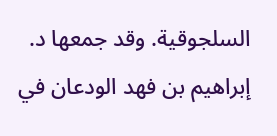السلجوقية. وقد جمعها د. إبراهيم بن فهد الودعان في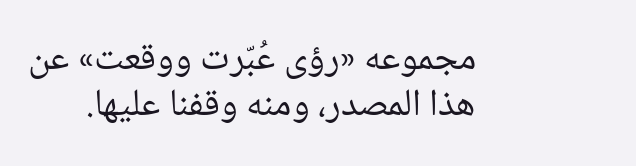مجموعه «رؤى عُبّرت ووقعت» عن هذا المصدر، ومنه وقفنا عليها.